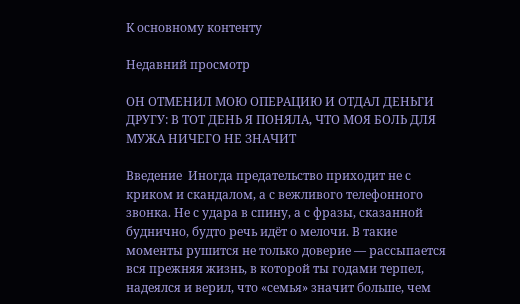К основному контенту

Недавний просмотр

ОН ОТМЕНИЛ МОЮ ОПЕРАЦИЮ И ОТДАЛ ДЕНЬГИ ДРУГУ: В ТОТ ДЕНЬ Я ПОНЯЛА, ЧТО МОЯ БОЛЬ ДЛЯ МУЖА НИЧЕГО НЕ ЗНАЧИТ

Введение  Иногда предательство приходит не с криком и скандалом, а с вежливого телефонного звонка. Не с удара в спину, а с фразы, сказанной буднично, будто речь идёт о мелочи. В такие моменты рушится не только доверие — рассыпается вся прежняя жизнь, в которой ты годами терпел, надеялся и верил, что «семья» значит больше, чем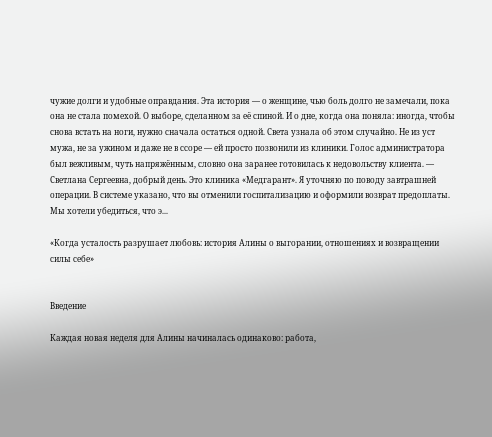чужие долги и удобные оправдания. Эта история — о женщине, чью боль долго не замечали, пока она не стала помехой. О выборе, сделанном за её спиной. И о дне, когда она поняла: иногда, чтобы снова встать на ноги, нужно сначала остаться одной. Света узнала об этом случайно. Не из уст мужа, не за ужином и даже не в ссоре — ей просто позвонили из клиники. Голос администратора был вежливым, чуть напряжённым, словно она заранее готовилась к недовольству клиента. — Светлана Сергеевна, добрый день. Это клиника «Медгарант». Я уточняю по поводу завтрашней операции. В системе указано, что вы отменили госпитализацию и оформили возврат предоплаты. Мы хотели убедиться, что э...

«Когда усталость разрушает любовь: история Алины о выгорании, отношениях и возвращении силы себе»


Введение

Каждая новая неделя для Алины начиналась одинаково: работа,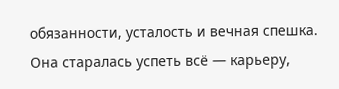обязанности, усталость и вечная спешка. Она старалась успеть всё — карьеру,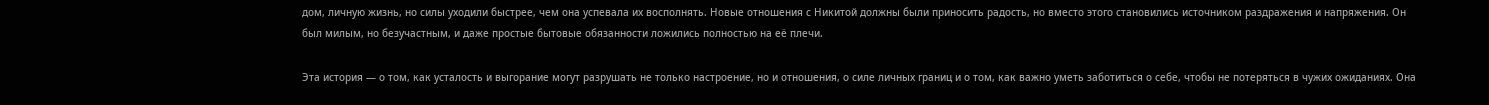дом, личную жизнь, но силы уходили быстрее, чем она успевала их восполнять. Новые отношения с Никитой должны были приносить радость, но вместо этого становились источником раздражения и напряжения. Он был милым, но безучастным, и даже простые бытовые обязанности ложились полностью на её плечи.

Эта история — о том, как усталость и выгорание могут разрушать не только настроение, но и отношения, о силе личных границ и о том, как важно уметь заботиться о себе, чтобы не потеряться в чужих ожиданиях. Она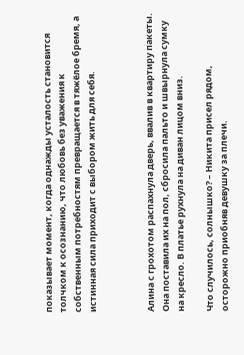показывает момент, когда однажды усталость становится толчком к осознанию, что любовь без уважения к собственным потребностям превращается в тяжёлое бремя, а истинная сила приходит с выбором жить для себя.



Алина с грохотом распахнула дверь, ввалив в квартиру пакеты. Она поставила их на пол, сбросила пальто и швырнула сумку на кресло. В платье рухнула на диван лицом вниз.

Что случилось, солнышко? – Никита присел рядом, осторожно приобняв девушку за плечи.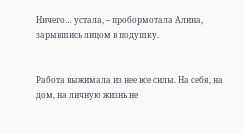Ничего… устала, – пробормотала Алина, зарывшись лицом в подушку.


Работа выжимала из нее все силы. На себя, на дом, на личную жизнь не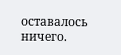оставалось ничего.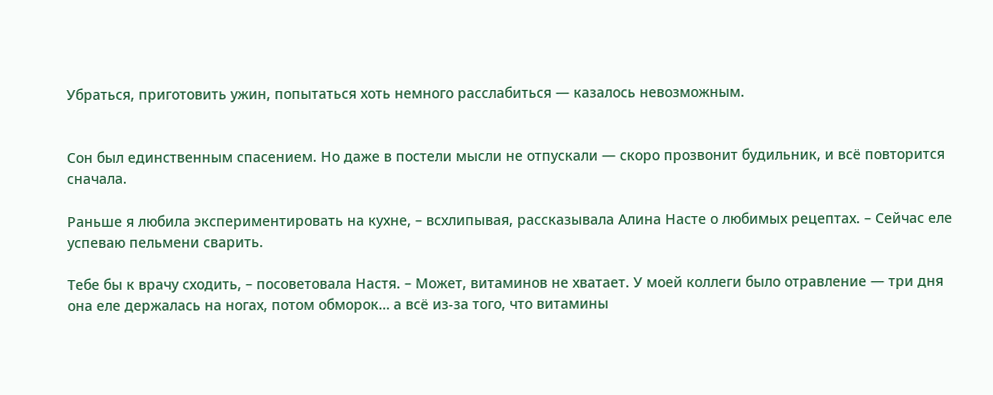Убраться, приготовить ужин, попытаться хоть немного расслабиться — казалось невозможным.


Сон был единственным спасением. Но даже в постели мысли не отпускали — скоро прозвонит будильник, и всё повторится сначала.

Раньше я любила экспериментировать на кухне, – всхлипывая, рассказывала Алина Насте о любимых рецептах. – Сейчас еле успеваю пельмени сварить.

Тебе бы к врачу сходить, – посоветовала Настя. – Может, витаминов не хватает. У моей коллеги было отравление — три дня она еле держалась на ногах, потом обморок… а всё из-за того, что витамины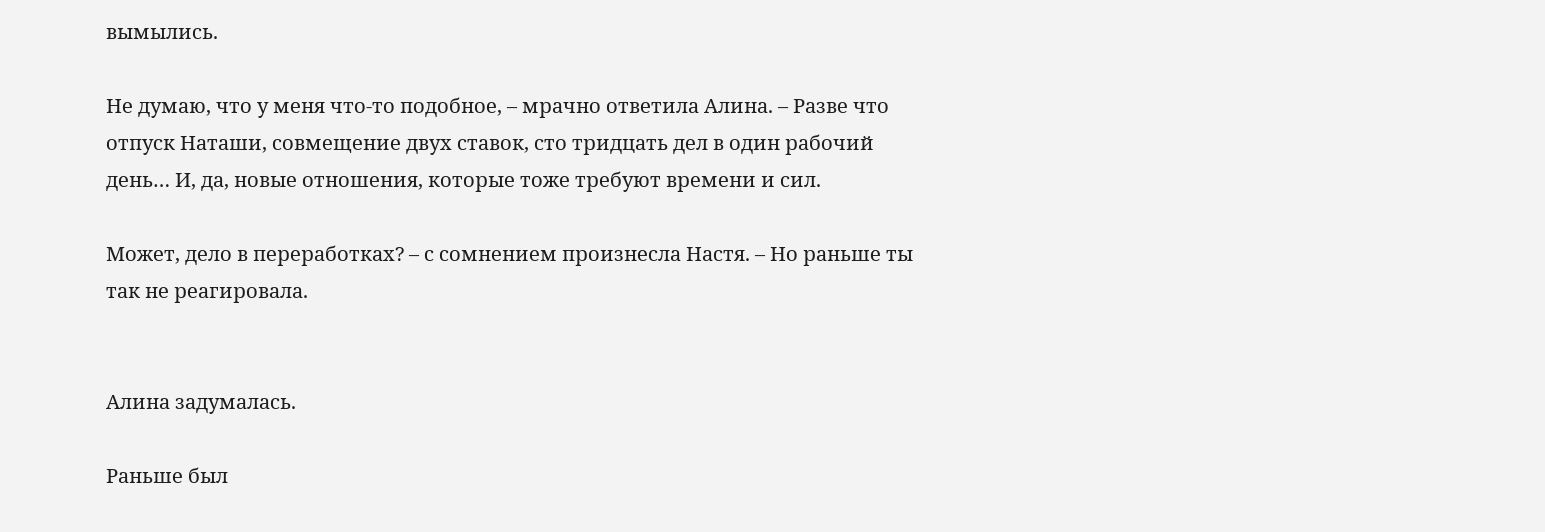вымылись.

Не думаю, что у меня что-то подобное, – мрачно ответила Алина. – Разве что отпуск Наташи, совмещение двух ставок, сто тридцать дел в один рабочий день… И, да, новые отношения, которые тоже требуют времени и сил.

Может, дело в переработках? – с сомнением произнесла Настя. – Но раньше ты так не реагировала.


Алина задумалась.

Раньше был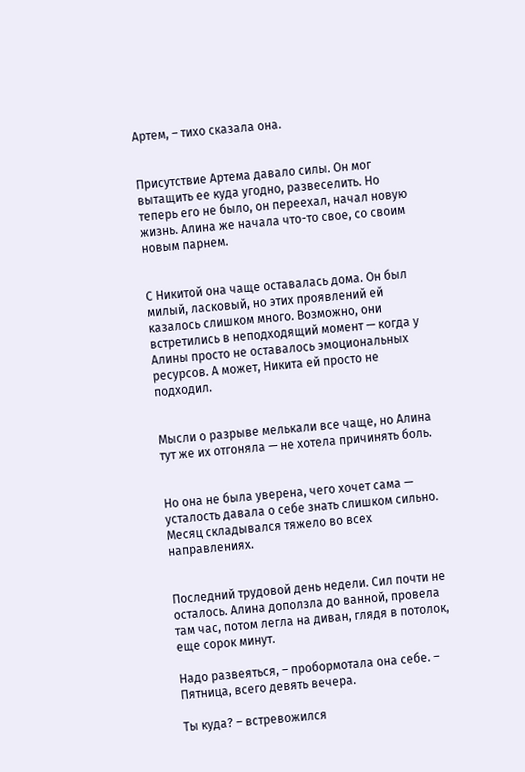Артем, – тихо сказала она.


Присутствие Артема давало силы. Он мог вытащить ее куда угодно, развеселить. Но теперь его не было, он переехал, начал новую жизнь. Алина же начала что-то свое, со своим новым парнем.


С Никитой она чаще оставалась дома. Он был милый, ласковый, но этих проявлений ей казалось слишком много. Возможно, они встретились в неподходящий момент — когда у Алины просто не оставалось эмоциональных ресурсов. А может, Никита ей просто не подходил.


Мысли о разрыве мелькали все чаще, но Алина тут же их отгоняла — не хотела причинять боль.


Но она не была уверена, чего хочет сама — усталость давала о себе знать слишком сильно. Месяц складывался тяжело во всех направлениях.


Последний трудовой день недели. Сил почти не осталось. Алина доползла до ванной, провела там час, потом легла на диван, глядя в потолок, еще сорок минут.

Надо развеяться, – пробормотала она себе. – Пятница, всего девять вечера.

Ты куда? – встревожился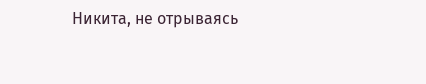Никита, не отрываясь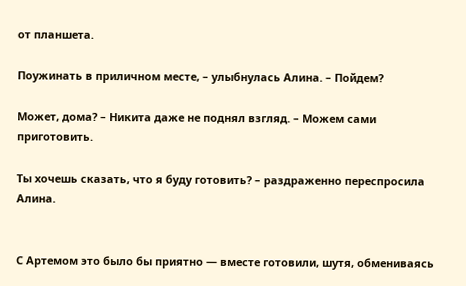от планшета.

Поужинать в приличном месте, – улыбнулась Алина. – Пойдем?

Может, дома? – Никита даже не поднял взгляд. – Можем сами приготовить.

Ты хочешь сказать, что я буду готовить? – раздраженно переспросила Алина.


С Артемом это было бы приятно — вместе готовили, шутя, обмениваясь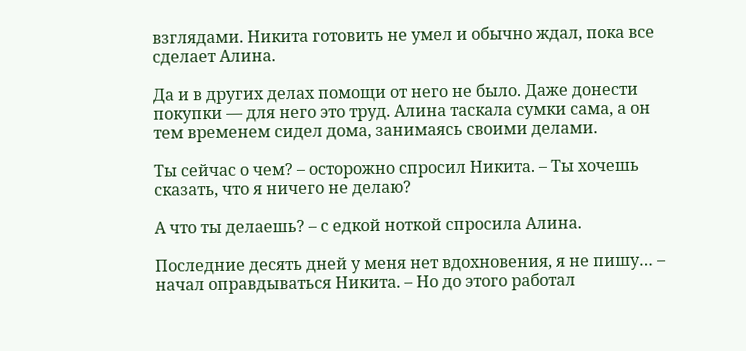взглядами. Никита готовить не умел и обычно ждал, пока все сделает Алина.

Да и в других делах помощи от него не было. Даже донести покупки — для него это труд. Алина таскала сумки сама, а он тем временем сидел дома, занимаясь своими делами.

Ты сейчас о чем? – осторожно спросил Никита. – Ты хочешь сказать, что я ничего не делаю?

А что ты делаешь? – с едкой ноткой спросила Алина.

Последние десять дней у меня нет вдохновения, я не пишу… – начал оправдываться Никита. – Но до этого работал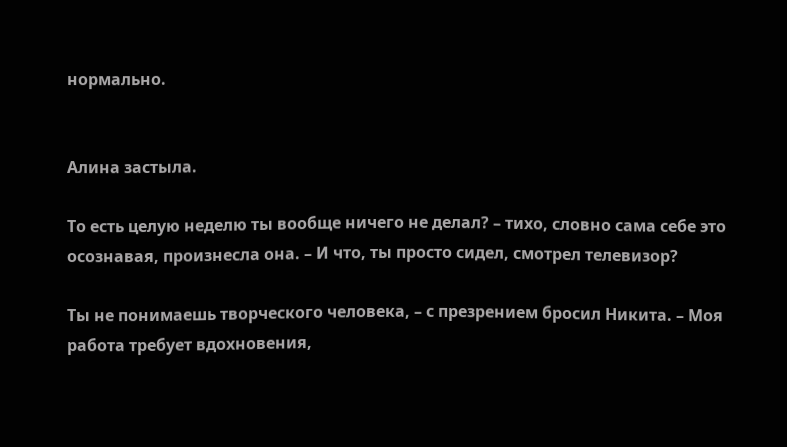нормально.


Алина застыла.

То есть целую неделю ты вообще ничего не делал? – тихо, словно сама себе это осознавая, произнесла она. – И что, ты просто сидел, смотрел телевизор?

Ты не понимаешь творческого человека, – с презрением бросил Никита. – Моя работа требует вдохновения,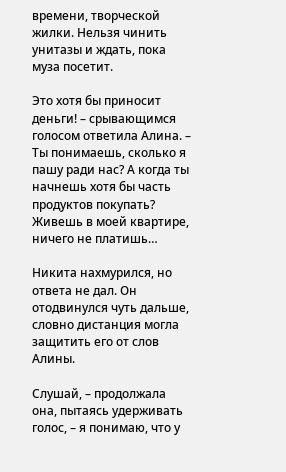времени, творческой жилки. Нельзя чинить унитазы и ждать, пока муза посетит.

Это хотя бы приносит деньги! – срывающимся голосом ответила Алина. – Ты понимаешь, сколько я пашу ради нас? А когда ты начнешь хотя бы часть продуктов покупать? Живешь в моей квартире, ничего не платишь…

Никита нахмурился, но ответа не дал. Он отодвинулся чуть дальше, словно дистанция могла защитить его от слов Алины.

Слушай, – продолжала она, пытаясь удерживать голос, – я понимаю, что у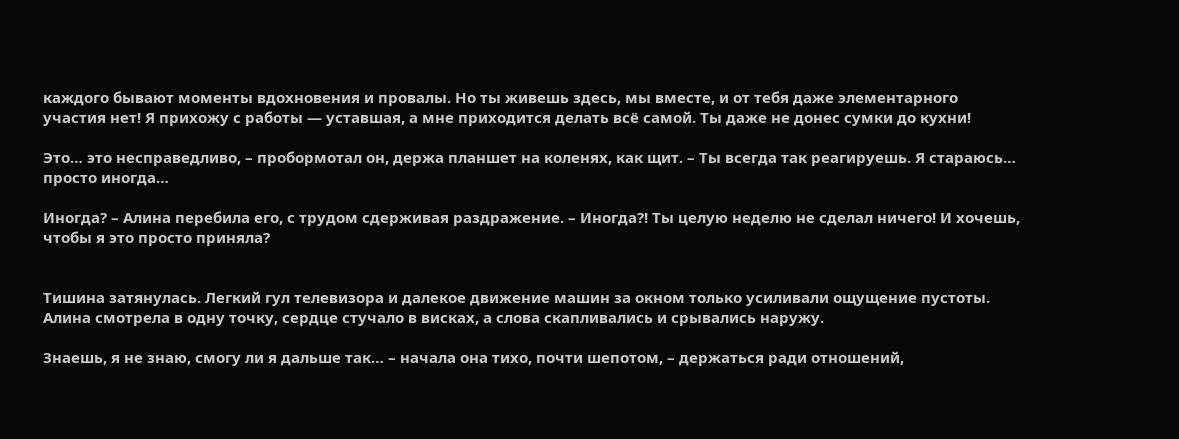каждого бывают моменты вдохновения и провалы. Но ты живешь здесь, мы вместе, и от тебя даже элементарного участия нет! Я прихожу с работы — уставшая, а мне приходится делать всё самой. Ты даже не донес сумки до кухни!

Это… это несправедливо, – пробормотал он, держа планшет на коленях, как щит. – Ты всегда так реагируешь. Я стараюсь… просто иногда…

Иногда? – Алина перебила его, с трудом сдерживая раздражение. – Иногда?! Ты целую неделю не сделал ничего! И хочешь, чтобы я это просто приняла?


Тишина затянулась. Легкий гул телевизора и далекое движение машин за окном только усиливали ощущение пустоты. Алина смотрела в одну точку, сердце стучало в висках, а слова скапливались и срывались наружу.

Знаешь, я не знаю, смогу ли я дальше так… – начала она тихо, почти шепотом, – держаться ради отношений,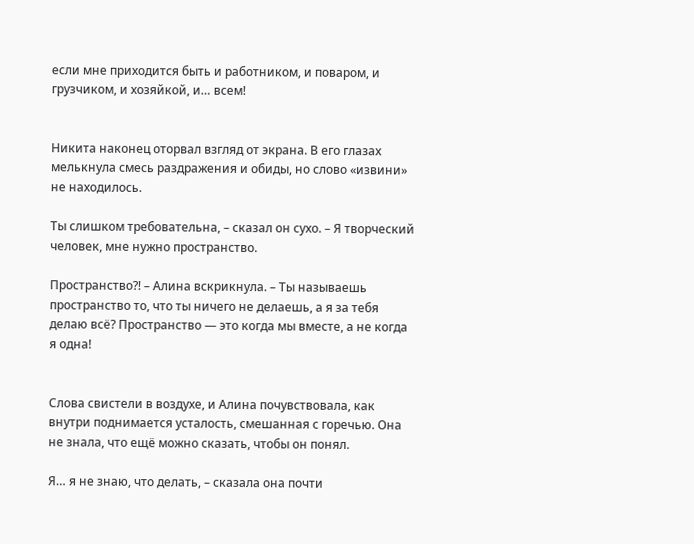если мне приходится быть и работником, и поваром, и грузчиком, и хозяйкой, и… всем!


Никита наконец оторвал взгляд от экрана. В его глазах мелькнула смесь раздражения и обиды, но слово «извини» не находилось.

Ты слишком требовательна, – сказал он сухо. – Я творческий человек, мне нужно пространство.

Пространство?! – Алина вскрикнула. – Ты называешь пространство то, что ты ничего не делаешь, а я за тебя делаю всё? Пространство — это когда мы вместе, а не когда я одна!


Слова свистели в воздухе, и Алина почувствовала, как внутри поднимается усталость, смешанная с горечью. Она не знала, что ещё можно сказать, чтобы он понял.

Я… я не знаю, что делать, – сказала она почти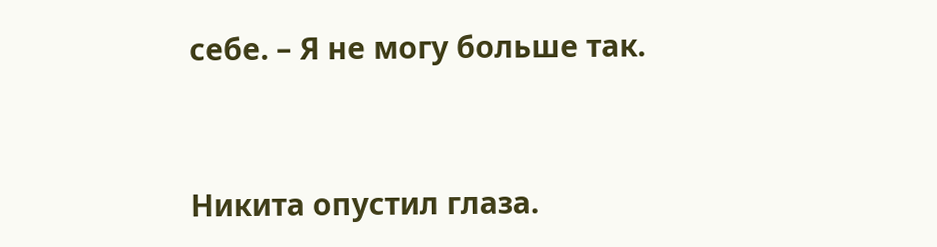себе. – Я не могу больше так.


Никита опустил глаза.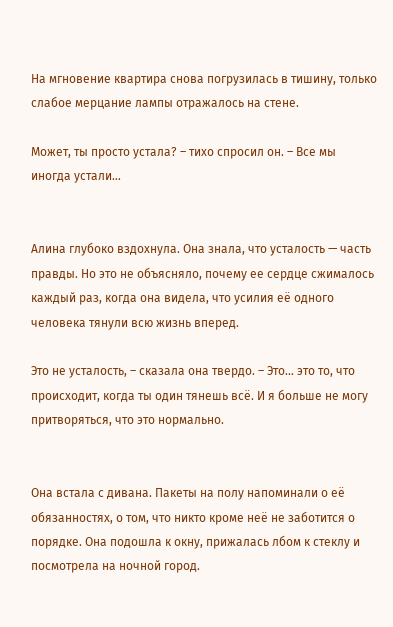На мгновение квартира снова погрузилась в тишину, только слабое мерцание лампы отражалось на стене.

Может, ты просто устала? – тихо спросил он. – Все мы иногда устали…


Алина глубоко вздохнула. Она знала, что усталость — часть правды. Но это не объясняло, почему ее сердце сжималось каждый раз, когда она видела, что усилия её одного человека тянули всю жизнь вперед.

Это не усталость, – сказала она твердо. – Это… это то, что происходит, когда ты один тянешь всё. И я больше не могу притворяться, что это нормально.


Она встала с дивана. Пакеты на полу напоминали о её обязанностях, о том, что никто кроме неё не заботится о порядке. Она подошла к окну, прижалась лбом к стеклу и посмотрела на ночной город.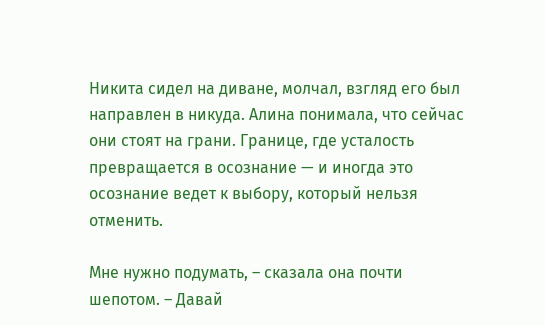Никита сидел на диване, молчал, взгляд его был направлен в никуда. Алина понимала, что сейчас они стоят на грани. Границе, где усталость превращается в осознание — и иногда это осознание ведет к выбору, который нельзя отменить.

Мне нужно подумать, – сказала она почти шепотом. – Давай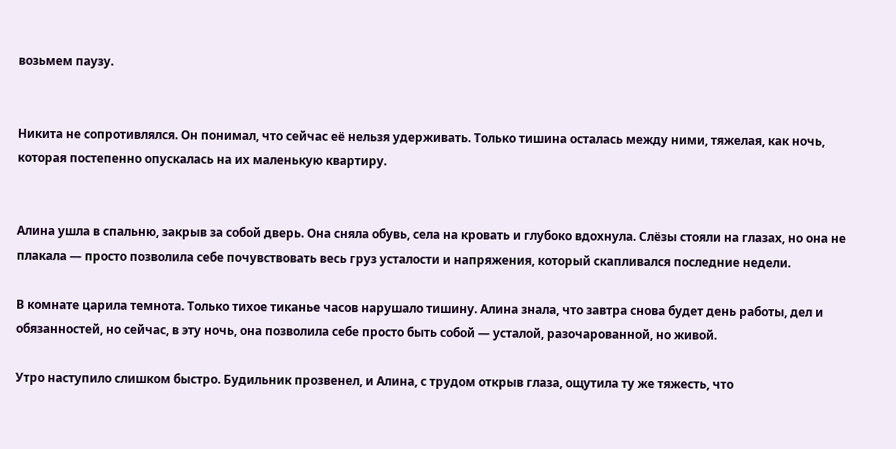возьмем паузу.


Никита не сопротивлялся. Он понимал, что сейчас её нельзя удерживать. Только тишина осталась между ними, тяжелая, как ночь, которая постепенно опускалась на их маленькую квартиру.


Алина ушла в спальню, закрыв за собой дверь. Она сняла обувь, села на кровать и глубоко вдохнула. Слёзы стояли на глазах, но она не плакала — просто позволила себе почувствовать весь груз усталости и напряжения, который скапливался последние недели.

В комнате царила темнота. Только тихое тиканье часов нарушало тишину. Алина знала, что завтра снова будет день работы, дел и обязанностей, но сейчас, в эту ночь, она позволила себе просто быть собой — усталой, разочарованной, но живой.

Утро наступило слишком быстро. Будильник прозвенел, и Алина, с трудом открыв глаза, ощутила ту же тяжесть, что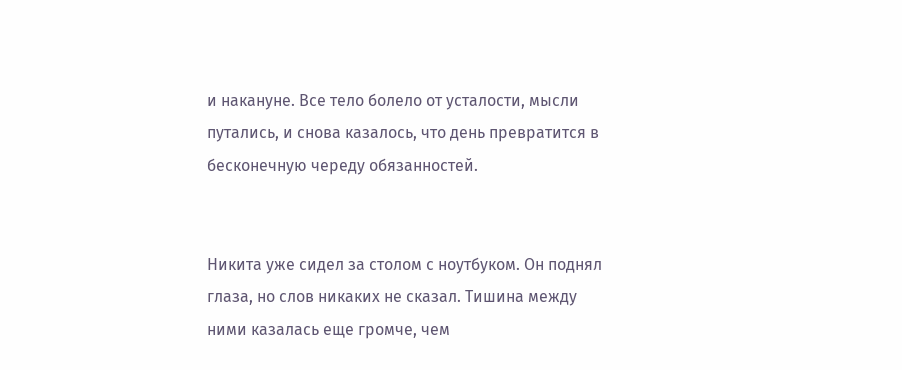и накануне. Все тело болело от усталости, мысли путались, и снова казалось, что день превратится в бесконечную череду обязанностей.


Никита уже сидел за столом с ноутбуком. Он поднял глаза, но слов никаких не сказал. Тишина между ними казалась еще громче, чем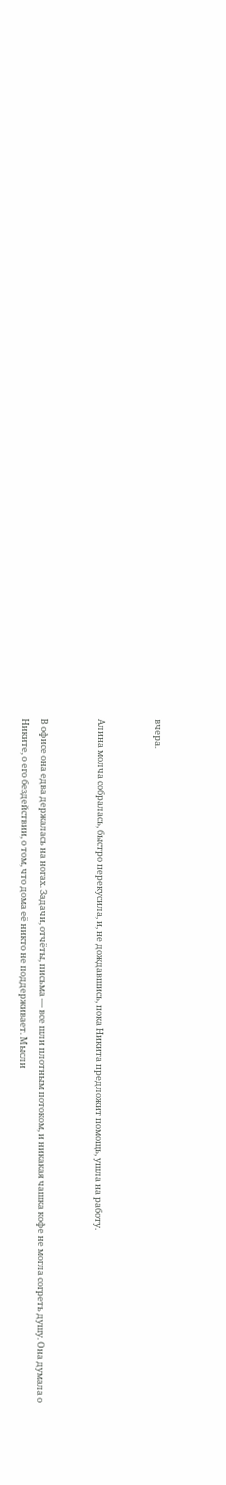вчера.


Алина молча собралась, быстро перекусила, и, не дождавшись, пока Никита предложит помощь, ушла на работу.


В офисе она едва держалась на ногах. Задачи, отчёты, письма — все шли плотным потоком, и никакая чашка кофе не могла согреть душу. Она думала о Никите, о его бездействии, о том, что дома её никто не поддерживает. Мысли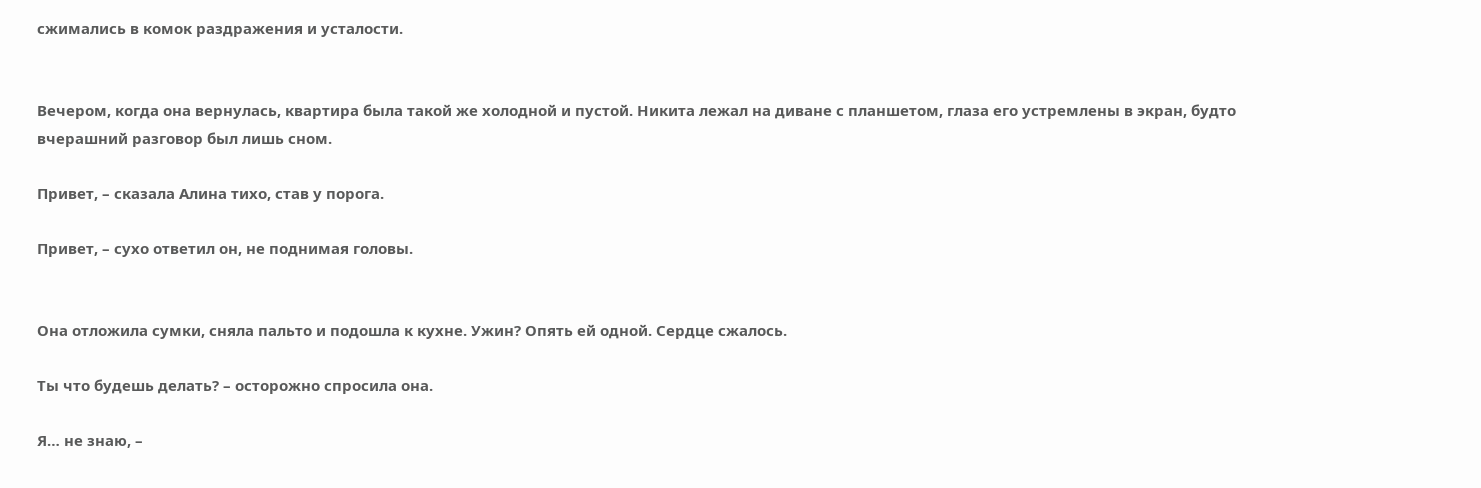сжимались в комок раздражения и усталости.


Вечером, когда она вернулась, квартира была такой же холодной и пустой. Никита лежал на диване с планшетом, глаза его устремлены в экран, будто вчерашний разговор был лишь сном.

Привет, – сказала Алина тихо, став у порога.

Привет, – сухо ответил он, не поднимая головы.


Она отложила сумки, сняла пальто и подошла к кухне. Ужин? Опять ей одной. Сердце сжалось.

Ты что будешь делать? – осторожно спросила она.

Я… не знаю, –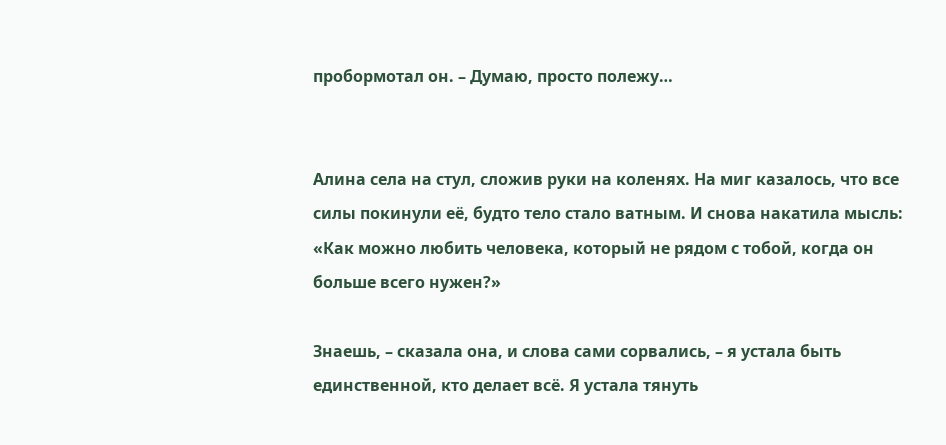пробормотал он. – Думаю, просто полежу…


Алина села на стул, сложив руки на коленях. На миг казалось, что все силы покинули её, будто тело стало ватным. И снова накатила мысль: «Как можно любить человека, который не рядом с тобой, когда он больше всего нужен?»

Знаешь, – сказала она, и слова сами сорвались, – я устала быть единственной, кто делает всё. Я устала тянуть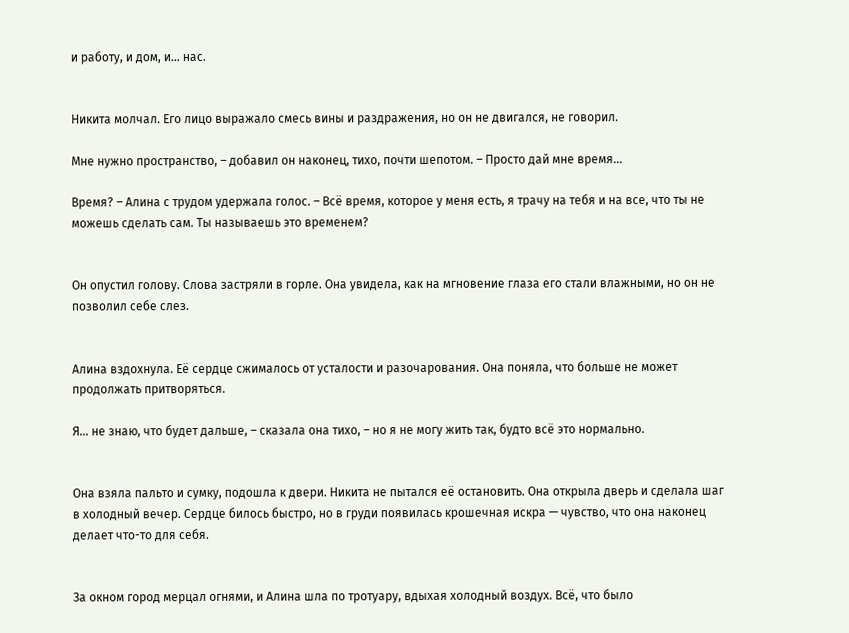и работу, и дом, и… нас.


Никита молчал. Его лицо выражало смесь вины и раздражения, но он не двигался, не говорил.

Мне нужно пространство, – добавил он наконец, тихо, почти шепотом. – Просто дай мне время…

Время? – Алина с трудом удержала голос. – Всё время, которое у меня есть, я трачу на тебя и на все, что ты не можешь сделать сам. Ты называешь это временем?


Он опустил голову. Слова застряли в горле. Она увидела, как на мгновение глаза его стали влажными, но он не позволил себе слез.


Алина вздохнула. Её сердце сжималось от усталости и разочарования. Она поняла, что больше не может продолжать притворяться.

Я… не знаю, что будет дальше, – сказала она тихо, – но я не могу жить так, будто всё это нормально.


Она взяла пальто и сумку, подошла к двери. Никита не пытался её остановить. Она открыла дверь и сделала шаг в холодный вечер. Сердце билось быстро, но в груди появилась крошечная искра — чувство, что она наконец делает что-то для себя.


За окном город мерцал огнями, и Алина шла по тротуару, вдыхая холодный воздух. Всё, что было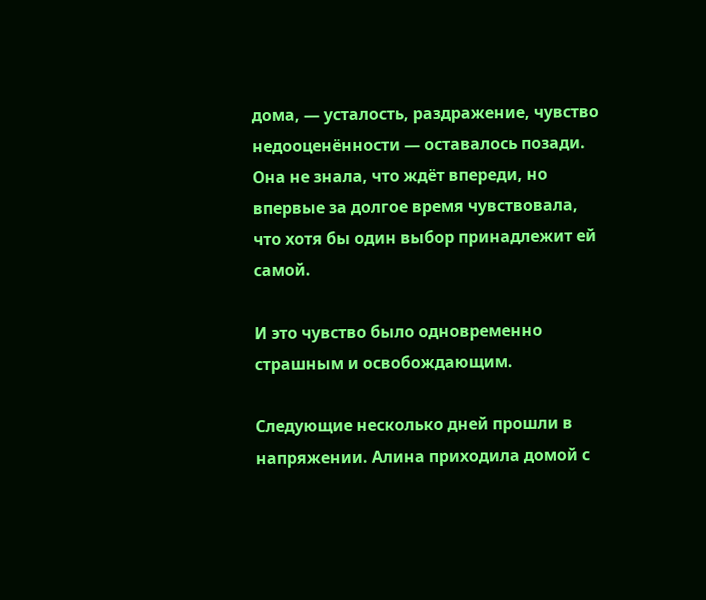дома, — усталость, раздражение, чувство недооценённости — оставалось позади. Она не знала, что ждёт впереди, но впервые за долгое время чувствовала, что хотя бы один выбор принадлежит ей самой.

И это чувство было одновременно страшным и освобождающим.

Следующие несколько дней прошли в напряжении. Алина приходила домой с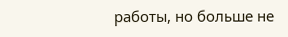работы, но больше не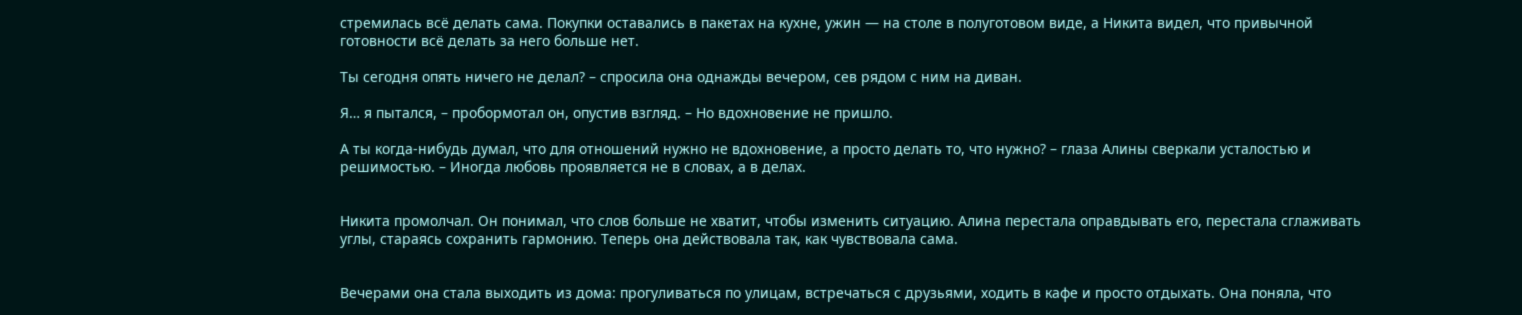стремилась всё делать сама. Покупки оставались в пакетах на кухне, ужин — на столе в полуготовом виде, а Никита видел, что привычной готовности всё делать за него больше нет.

Ты сегодня опять ничего не делал? – спросила она однажды вечером, сев рядом с ним на диван.

Я… я пытался, – пробормотал он, опустив взгляд. – Но вдохновение не пришло.

А ты когда-нибудь думал, что для отношений нужно не вдохновение, а просто делать то, что нужно? – глаза Алины сверкали усталостью и решимостью. – Иногда любовь проявляется не в словах, а в делах.


Никита промолчал. Он понимал, что слов больше не хватит, чтобы изменить ситуацию. Алина перестала оправдывать его, перестала сглаживать углы, стараясь сохранить гармонию. Теперь она действовала так, как чувствовала сама.


Вечерами она стала выходить из дома: прогуливаться по улицам, встречаться с друзьями, ходить в кафе и просто отдыхать. Она поняла, что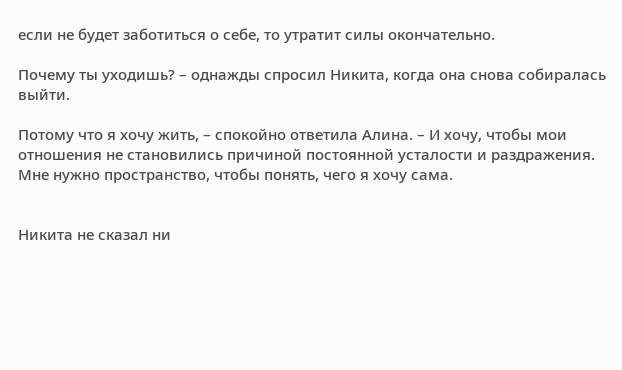если не будет заботиться о себе, то утратит силы окончательно.

Почему ты уходишь? – однажды спросил Никита, когда она снова собиралась выйти.

Потому что я хочу жить, – спокойно ответила Алина. – И хочу, чтобы мои отношения не становились причиной постоянной усталости и раздражения. Мне нужно пространство, чтобы понять, чего я хочу сама.


Никита не сказал ни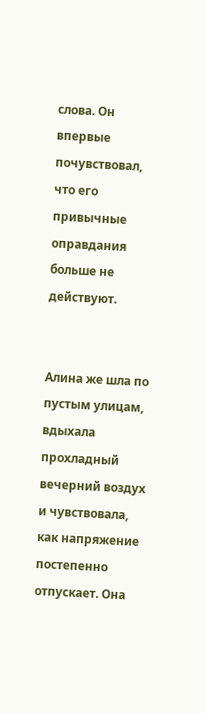слова. Он впервые почувствовал, что его привычные оправдания больше не действуют.


Алина же шла по пустым улицам, вдыхала прохладный вечерний воздух и чувствовала, как напряжение постепенно отпускает. Она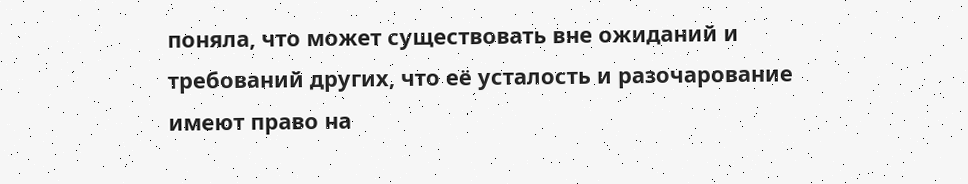поняла, что может существовать вне ожиданий и требований других, что её усталость и разочарование имеют право на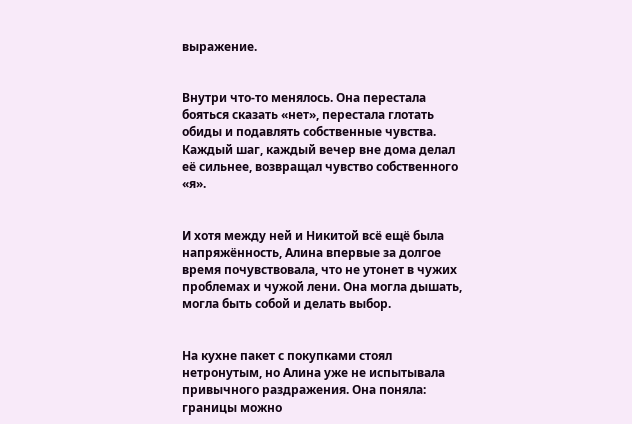выражение.


Внутри что-то менялось. Она перестала бояться сказать «нет», перестала глотать обиды и подавлять собственные чувства. Каждый шаг, каждый вечер вне дома делал её сильнее, возвращал чувство собственного «я».


И хотя между ней и Никитой всё ещё была напряжённость, Алина впервые за долгое время почувствовала, что не утонет в чужих проблемах и чужой лени. Она могла дышать, могла быть собой и делать выбор.


На кухне пакет с покупками стоял нетронутым, но Алина уже не испытывала привычного раздражения. Она поняла: границы можно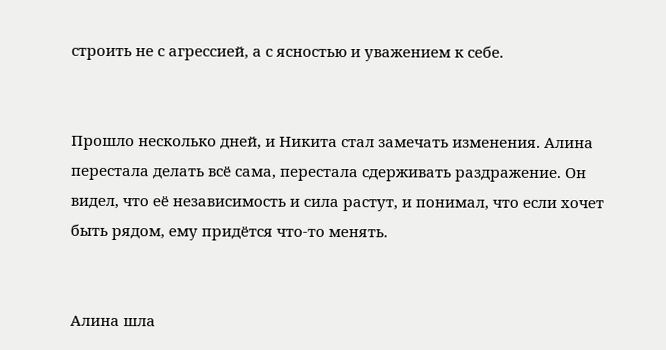строить не с агрессией, а с ясностью и уважением к себе.


Прошло несколько дней, и Никита стал замечать изменения. Алина перестала делать всё сама, перестала сдерживать раздражение. Он видел, что её независимость и сила растут, и понимал, что если хочет быть рядом, ему придётся что-то менять.


Алина шла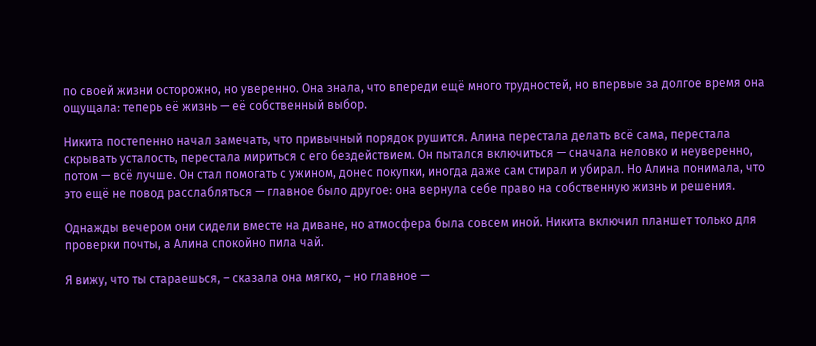по своей жизни осторожно, но уверенно. Она знала, что впереди ещё много трудностей, но впервые за долгое время она ощущала: теперь её жизнь — её собственный выбор.

Никита постепенно начал замечать, что привычный порядок рушится. Алина перестала делать всё сама, перестала скрывать усталость, перестала мириться с его бездействием. Он пытался включиться — сначала неловко и неуверенно, потом — всё лучше. Он стал помогать с ужином, донес покупки, иногда даже сам стирал и убирал. Но Алина понимала, что это ещё не повод расслабляться — главное было другое: она вернула себе право на собственную жизнь и решения.

Однажды вечером они сидели вместе на диване, но атмосфера была совсем иной. Никита включил планшет только для проверки почты, а Алина спокойно пила чай.

Я вижу, что ты стараешься, – сказала она мягко, – но главное —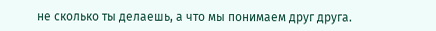не сколько ты делаешь, а что мы понимаем друг друга.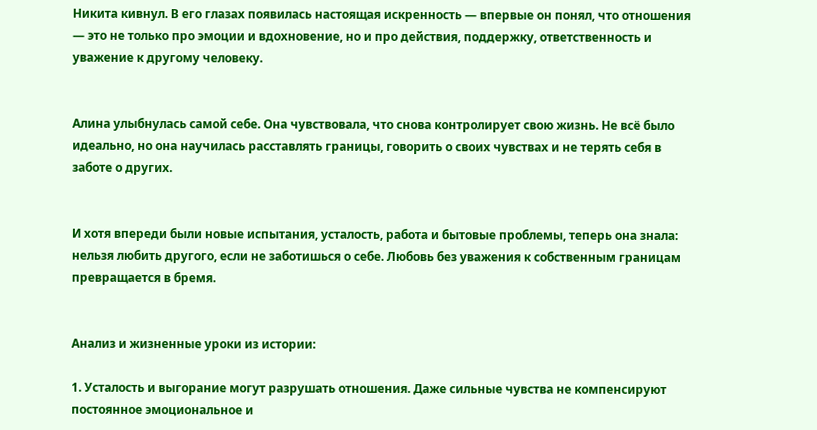Никита кивнул. В его глазах появилась настоящая искренность — впервые он понял, что отношения — это не только про эмоции и вдохновение, но и про действия, поддержку, ответственность и уважение к другому человеку.


Алина улыбнулась самой себе. Она чувствовала, что снова контролирует свою жизнь. Не всё было идеально, но она научилась расставлять границы, говорить о своих чувствах и не терять себя в заботе о других.


И хотя впереди были новые испытания, усталость, работа и бытовые проблемы, теперь она знала: нельзя любить другого, если не заботишься о себе. Любовь без уважения к собственным границам превращается в бремя.


Анализ и жизненные уроки из истории:

1. Усталость и выгорание могут разрушать отношения. Даже сильные чувства не компенсируют постоянное эмоциональное и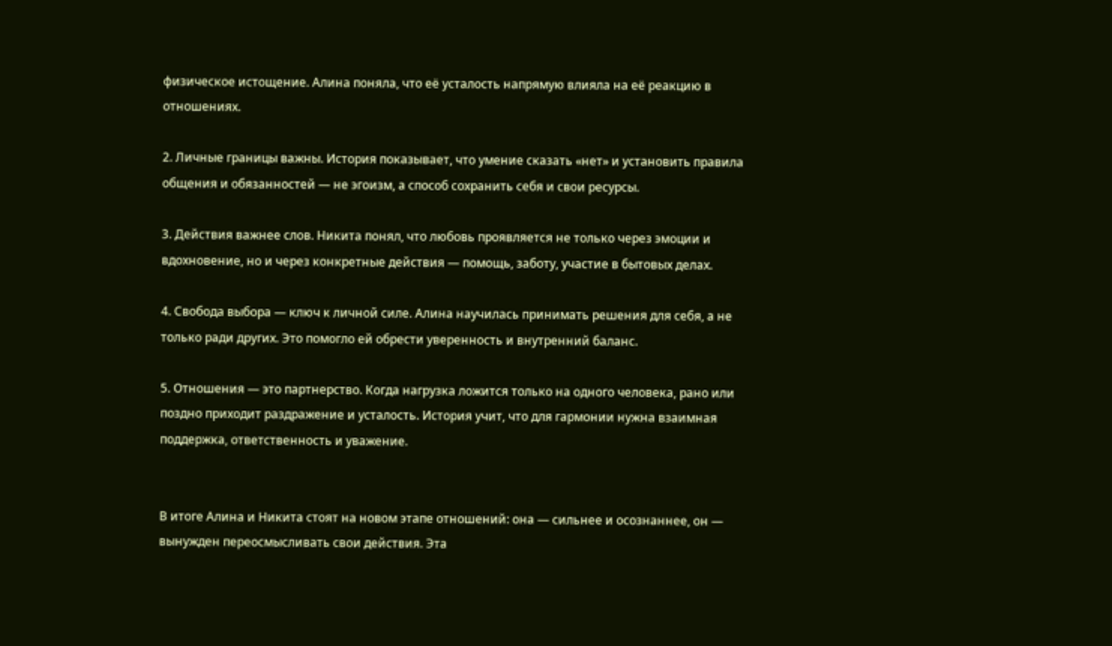физическое истощение. Алина поняла, что её усталость напрямую влияла на её реакцию в отношениях.

2. Личные границы важны. История показывает, что умение сказать «нет» и установить правила общения и обязанностей — не эгоизм, а способ сохранить себя и свои ресурсы.

3. Действия важнее слов. Никита понял, что любовь проявляется не только через эмоции и вдохновение, но и через конкретные действия — помощь, заботу, участие в бытовых делах.

4. Свобода выбора — ключ к личной силе. Алина научилась принимать решения для себя, а не только ради других. Это помогло ей обрести уверенность и внутренний баланс.

5. Отношения — это партнерство. Когда нагрузка ложится только на одного человека, рано или поздно приходит раздражение и усталость. История учит, что для гармонии нужна взаимная поддержка, ответственность и уважение.


В итоге Алина и Никита стоят на новом этапе отношений: она — сильнее и осознаннее, он — вынужден переосмысливать свои действия. Эта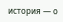история — о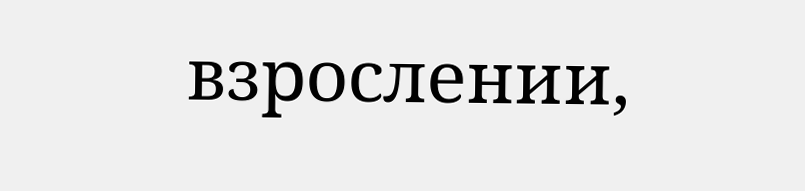взрослении,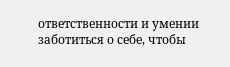ответственности и умении заботиться о себе, чтобы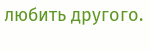любить другого.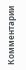Комментарии